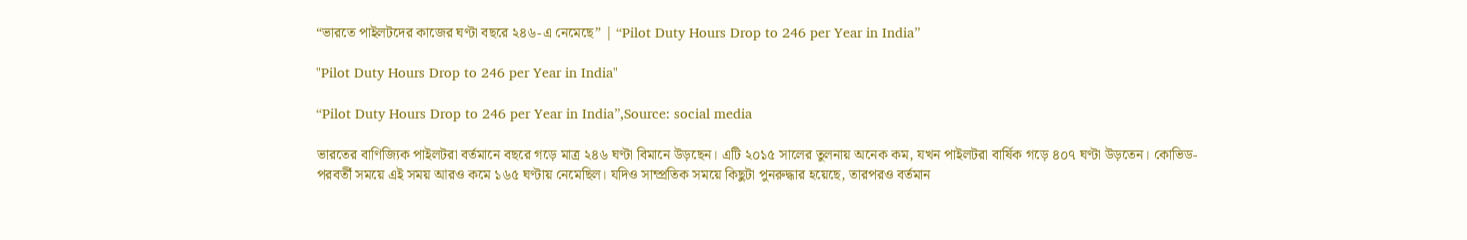“ভারতে পাইলটদের কাজের ঘণ্টা বছরে ২৪৬-এ নেমেছে” | “Pilot Duty Hours Drop to 246 per Year in India”

"Pilot Duty Hours Drop to 246 per Year in India"

“Pilot Duty Hours Drop to 246 per Year in India”,Source: social media

ভারতের বাণিজ্যিক পাইলটরা বর্তমানে বছরে গড়ে মাত্র ২৪৬ ঘণ্টা বিমানে উড়ছেন। এটি ২০১৫ সালের তুলনায় অনেক কম, যখন পাইলটরা বার্ষিক গড়ে ৪০৭ ঘণ্টা উড়তেন। কোভিড-পরবর্তী সময়ে এই সময় আরও কমে ১৬৫ ঘণ্টায় নেমেছিল। যদিও সাম্প্রতিক সময়ে কিছুটা পুনরুদ্ধার হয়েছে, তারপরও বর্তমান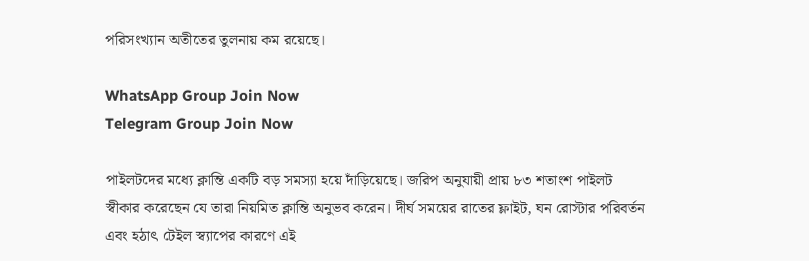পরিসংখ্যান অতীতের তুলনায় কম রয়েছে।

WhatsApp Group Join Now
Telegram Group Join Now

পাইলটদের মধ্যে ক্লান্তি একটি বড় সমস্যা হয়ে দাঁড়িয়েছে। জরিপ অনুযায়ী প্রায় ৮৩ শতাংশ পাইলট স্বীকার করেছেন যে তারা নিয়মিত ক্লান্তি অনুভব করেন। দীর্ঘ সময়ের রাতের ফ্লাইট, ঘন রোস্টার পরিবর্তন এবং হঠাৎ টেইল স্ব্যাপের কারণে এই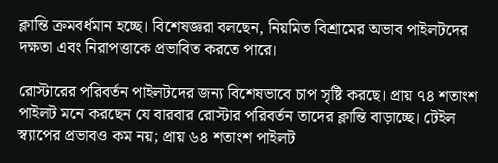ক্লান্তি ক্রমবর্ধমান হচ্ছে। বিশেষজ্ঞরা বলছেন, নিয়মিত বিশ্রামের অভাব পাইলটদের দক্ষতা এবং নিরাপত্তাকে প্রভাবিত করতে পারে।

রোস্টারের পরিবর্তন পাইলটদের জন্য বিশেষভাবে চাপ সৃষ্টি করছে। প্রায় ৭৪ শতাংশ পাইলট মনে করছেন যে বারবার রোস্টার পরিবর্তন তাদের ক্লান্তি বাড়াচ্ছে। টেইল স্ব্যাপের প্রভাবও কম নয়; প্রায় ৬৪ শতাংশ পাইলট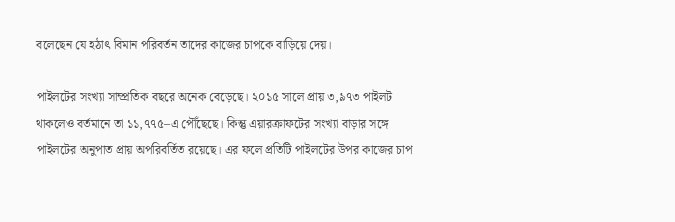বলেছেন যে হঠাৎ বিমান পরিবর্তন তাদের কাজের চাপকে বাড়িয়ে দেয়।

পাইলটের সংখ্যা সাম্প্রতিক বছরে অনেক বেড়েছে। ২০১৫ সালে প্রায় ৩,৯৭৩ পাইলট থাকলেও বর্তমানে তা ১১,৭৭৫–এ পৌঁছেছে। কিন্তু এয়ারক্রাফটের সংখ্যা বাড়ার সঙ্গে পাইলটের অনুপাত প্রায় অপরিবর্তিত রয়েছে। এর ফলে প্রতিটি পাইলটের উপর কাজের চাপ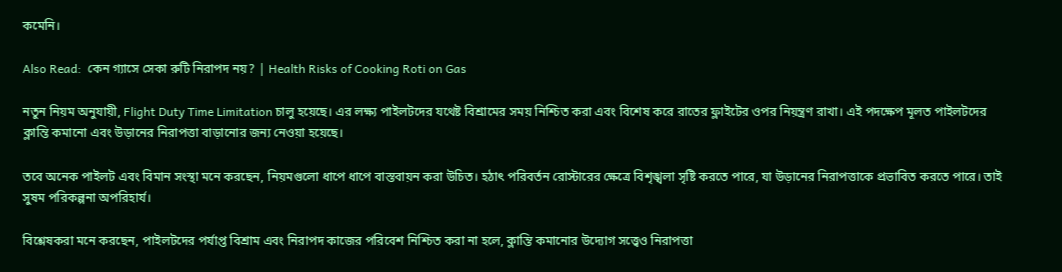কমেনি।

Also Read:  কেন গ্যাসে সেকা রুটি নিরাপদ নয়? | Health Risks of Cooking Roti on Gas

নতুন নিয়ম অনুযায়ী, Flight Duty Time Limitation চালু হয়েছে। এর লক্ষ্য পাইলটদের যথেষ্ট বিশ্রামের সময় নিশ্চিত করা এবং বিশেষ করে রাতের ফ্লাইটের ওপর নিয়ন্ত্রণ রাখা। এই পদক্ষেপ মূলত পাইলটদের ক্লান্তি কমানো এবং উড়ানের নিরাপত্তা বাড়ানোর জন্য নেওয়া হয়েছে।

তবে অনেক পাইলট এবং বিমান সংস্থা মনে করছেন, নিয়মগুলো ধাপে ধাপে বাস্তবায়ন করা উচিত। হঠাৎ পরিবর্তন রোস্টারের ক্ষেত্রে বিশৃঙ্খলা সৃষ্টি করতে পারে, যা উড়ানের নিরাপত্তাকে প্রভাবিত করতে পারে। তাই সুষম পরিকল্পনা অপরিহার্য।

বিশ্লেষকরা মনে করছেন, পাইলটদের পর্যাপ্ত বিশ্রাম এবং নিরাপদ কাজের পরিবেশ নিশ্চিত করা না হলে, ক্লান্তি কমানোর উদ্যোগ সত্ত্বেও নিরাপত্তা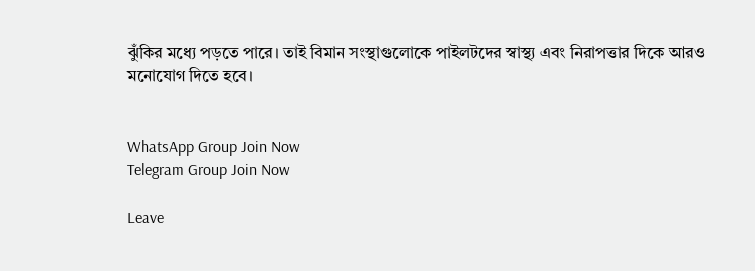ঝুঁকির মধ্যে পড়তে পারে। তাই বিমান সংস্থাগুলোকে পাইলটদের স্বাস্থ্য এবং নিরাপত্তার দিকে আরও মনোযোগ দিতে হবে।


WhatsApp Group Join Now
Telegram Group Join Now

Leave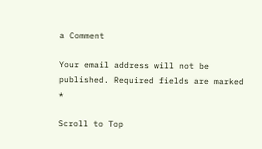a Comment

Your email address will not be published. Required fields are marked *

Scroll to Top